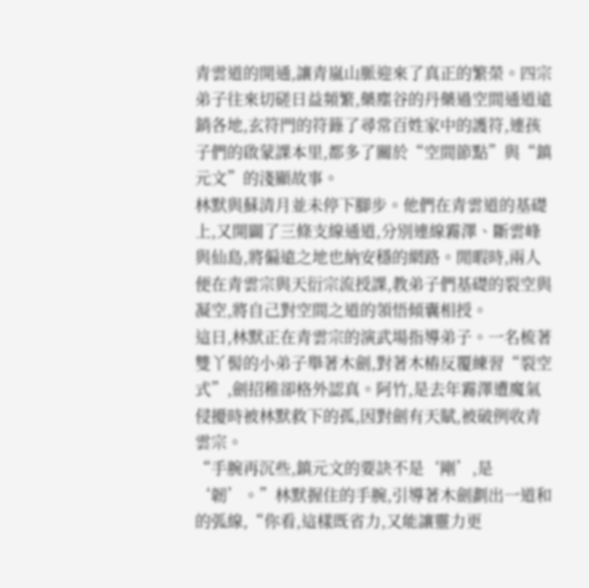青雲道的開通,讓青嵐山脈迎來了真正的繁榮。四宗弟子往來切磋日益頻繁,藥塵谷的丹藥過空間通道遠銷各地,玄符門的符籙了尋常百姓家中的護符,連孩子們的啟蒙課本里,都多了關於“空間節點”與“鎮元文”的淺顯故事。
林默與蘇清月並未停下腳步。他們在青雲道的基礎上,又開闢了三條支線通道,分別連線霧澤、斷雲峰與仙島,將偏遠之地也納安穩的網路。閒暇時,兩人便在青雲宗與天衍宗流授課,教弟子們基礎的裂空與凝空,將自己對空間之道的領悟傾囊相授。
這日,林默正在青雲宗的演武場指導弟子。一名梳著雙丫髻的小弟子舉著木劍,對著木樁反覆練習“裂空式”,劍招稚卻格外認真。阿竹,是去年霧澤遭魔氣侵擾時被林默救下的孤,因對劍有天賦,被破例收青雲宗。
“手腕再沉些,鎮元文的要訣不是‘剛’,是‘韌’。”林默握住的手腕,引導著木劍劃出一道和的弧線,“你看,這樣既省力,又能讓靈力更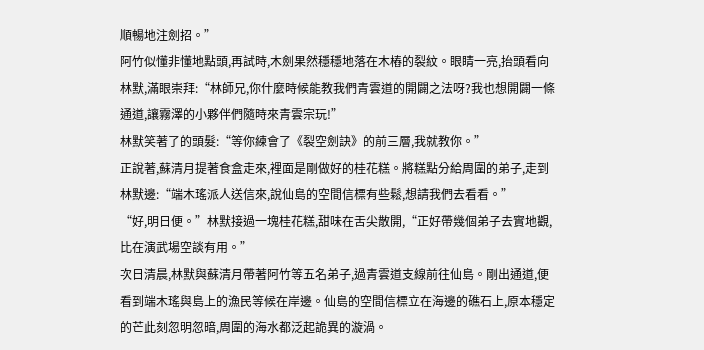順暢地注劍招。”
阿竹似懂非懂地點頭,再試時,木劍果然穩穩地落在木樁的裂紋。眼睛一亮,抬頭看向林默,滿眼崇拜:“林師兄,你什麼時候能教我們青雲道的開闢之法呀?我也想開闢一條通道,讓霧澤的小夥伴們隨時來青雲宗玩!”
林默笑著了的頭髮:“等你練會了《裂空劍訣》的前三層,我就教你。”
正說著,蘇清月提著食盒走來,裡面是剛做好的桂花糕。將糕點分給周圍的弟子,走到林默邊:“端木瑤派人送信來,說仙島的空間信標有些鬆,想請我們去看看。”
“好,明日便。”林默接過一塊桂花糕,甜味在舌尖散開,“正好帶幾個弟子去實地觀,比在演武場空談有用。”
次日清晨,林默與蘇清月帶著阿竹等五名弟子,過青雲道支線前往仙島。剛出通道,便看到端木瑤與島上的漁民等候在岸邊。仙島的空間信標立在海邊的礁石上,原本穩定的芒此刻忽明忽暗,周圍的海水都泛起詭異的漩渦。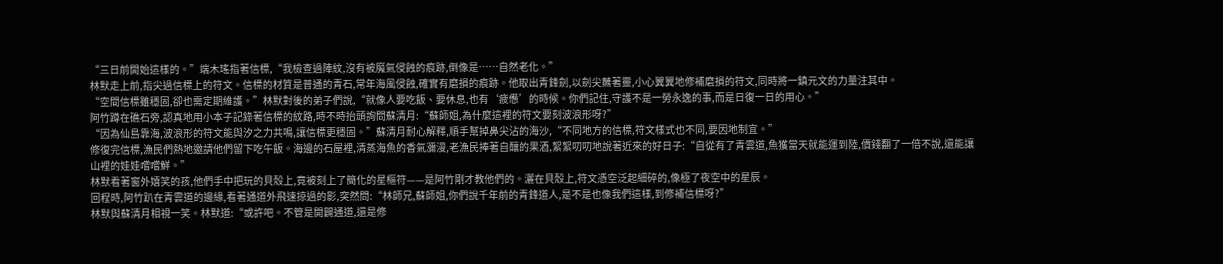“三日前開始這樣的。”端木瑤指著信標,“我檢查過陣紋,沒有被魔氣侵蝕的痕跡,倒像是……自然老化。”
林默走上前,指尖過信標上的符文。信標的材質是普通的青石,常年海風侵蝕,確實有磨損的痕跡。他取出青鋒劍,以劍尖蘸著靈,小心翼翼地修補磨損的符文,同時將一鎮元文的力量注其中。
“空間信標雖穩固,卻也需定期維護。”林默對後的弟子們說,“就像人要吃飯、要休息,也有‘疲憊’的時候。你們記住,守護不是一勞永逸的事,而是日復一日的用心。”
阿竹蹲在礁石旁,認真地用小本子記錄著信標的紋路,時不時抬頭詢問蘇清月:“蘇師姐,為什麼這裡的符文要刻波浪形呀?”
“因為仙島靠海,波浪形的符文能與汐之力共鳴,讓信標更穩固。”蘇清月耐心解釋,順手幫掉鼻尖沾的海沙,“不同地方的信標,符文樣式也不同,要因地制宜。”
修復完信標,漁民們熱地邀請他們留下吃午飯。海邊的石屋裡,清蒸海魚的香氣瀰漫,老漁民捧著自釀的果酒,絮絮叨叨地說著近來的好日子:“自從有了青雲道,魚獲當天就能運到陸,價錢翻了一倍不說,還能讓山裡的娃娃嚐嚐鮮。”
林默看著窗外嬉笑的孩,他們手中把玩的貝殼上,竟被刻上了簡化的星樞符——是阿竹剛才教他們的。灑在貝殼上,符文憑空泛起細碎的,像極了夜空中的星辰。
回程時,阿竹趴在青雲道的邊緣,看著通道外飛速掠過的影,突然問:“林師兄,蘇師姐,你們說千年前的青鋒道人,是不是也像我們這樣,到修補信標呀?”
林默與蘇清月相視一笑。林默道:“或許吧。不管是開闢通道,還是修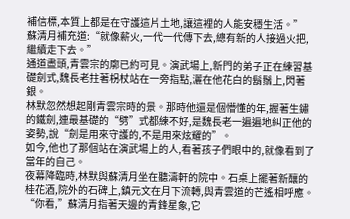補信標,本質上都是在守護這片土地,讓這裡的人能安穩生活。”
蘇清月補充道:“就像薪火,一代一代傳下去,總有新的人接過火把,繼續走下去。”
通道盡頭,青雲宗的廓已約可見。演武場上,新門的弟子正在練習基礎劍式,魏長老拄著柺杖站在一旁指點,灑在他花白的鬍鬚上,閃著銀。
林默忽然想起剛青雲宗時的景。那時他還是個懵懂的年,握著生鏽的鐵劍,連最基礎的“劈”式都練不好,是魏長老一遍遍地糾正他的姿勢,說“劍是用來守護的,不是用來炫耀的”。
如今,他也了那個站在演武場上的人,看著孩子們眼中的,就像看到了當年的自己。
夜幕降臨時,林默與蘇清月坐在聽濤軒的院中。石桌上擺著新釀的桂花酒,院外的石碑上,鎮元文在月下流轉,與青雲道的芒遙相呼應。
“你看,”蘇清月指著天邊的青鋒星象,它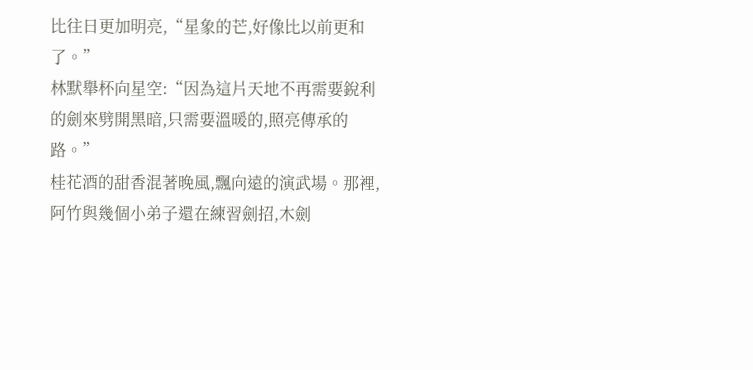比往日更加明亮,“星象的芒,好像比以前更和了。”
林默舉杯向星空:“因為這片天地不再需要銳利的劍來劈開黑暗,只需要溫暖的,照亮傳承的路。”
桂花酒的甜香混著晚風,飄向遠的演武場。那裡,阿竹與幾個小弟子還在練習劍招,木劍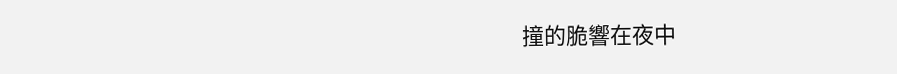撞的脆響在夜中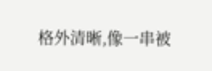格外清晰,像一串被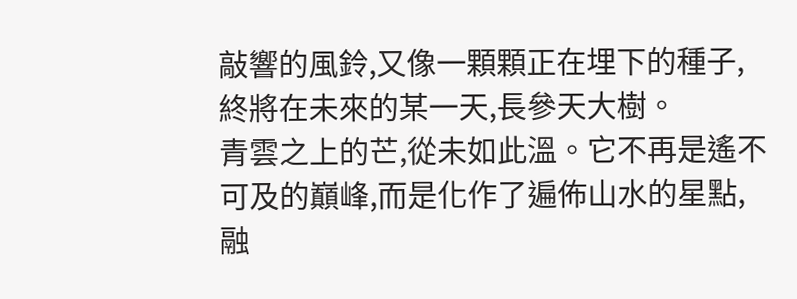敲響的風鈴,又像一顆顆正在埋下的種子,終將在未來的某一天,長參天大樹。
青雲之上的芒,從未如此溫。它不再是遙不可及的巔峰,而是化作了遍佈山水的星點,融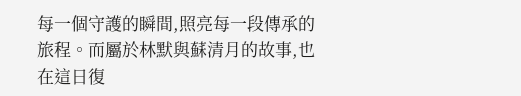每一個守護的瞬間,照亮每一段傳承的旅程。而屬於林默與蘇清月的故事,也在這日復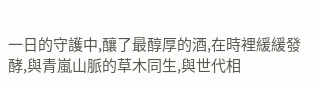一日的守護中,釀了最醇厚的酒,在時裡緩緩發酵,與青嵐山脈的草木同生,與世代相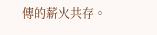傳的薪火共存。